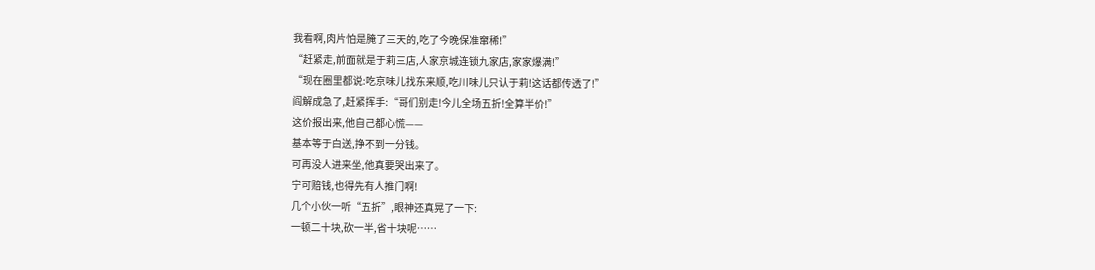我看啊,肉片怕是腌了三天的,吃了今晚保准窜稀!”
“赶紧走,前面就是于莉三店,人家京城连锁九家店,家家爆满!”
“现在圈里都说:吃京味儿找东来顺,吃川味儿只认于莉!这话都传透了!”
阎解成急了,赶紧挥手:“哥们别走!今儿全场五折!全算半价!”
这价报出来,他自己都心慌——
基本等于白送,挣不到一分钱。
可再没人进来坐,他真要哭出来了。
宁可赔钱,也得先有人推门啊!
几个小伙一听“五折”,眼神还真晃了一下:
一顿二十块,砍一半,省十块呢……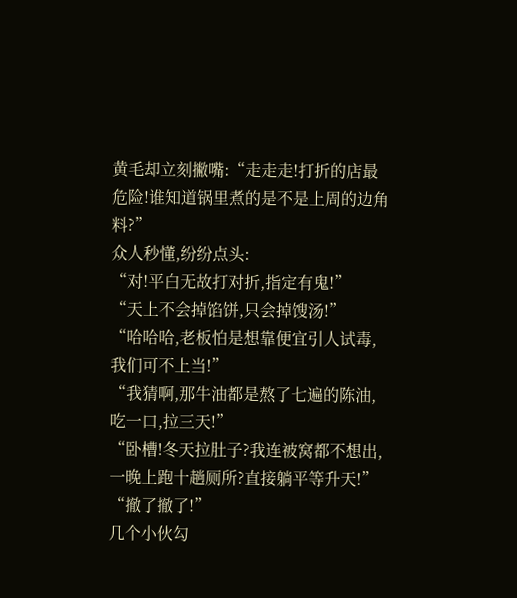黄毛却立刻撇嘴:“走走走!打折的店最危险!谁知道锅里煮的是不是上周的边角料?”
众人秒懂,纷纷点头:
“对!平白无故打对折,指定有鬼!”
“天上不会掉馅饼,只会掉馊汤!”
“哈哈哈,老板怕是想靠便宜引人试毒,我们可不上当!”
“我猜啊,那牛油都是熬了七遍的陈油,吃一口,拉三天!”
“卧槽!冬天拉肚子?我连被窝都不想出,一晚上跑十趟厕所?直接躺平等升天!”
“撤了撤了!”
几个小伙勾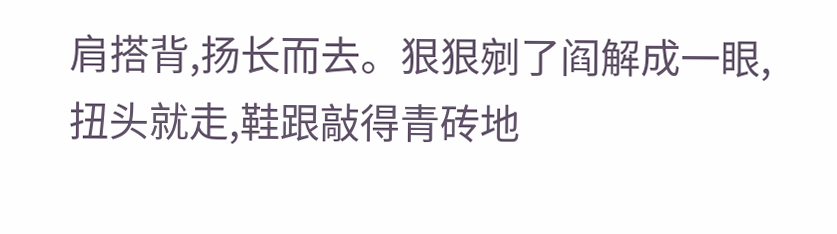肩搭背,扬长而去。狠狠剜了阎解成一眼,
扭头就走,鞋跟敲得青砖地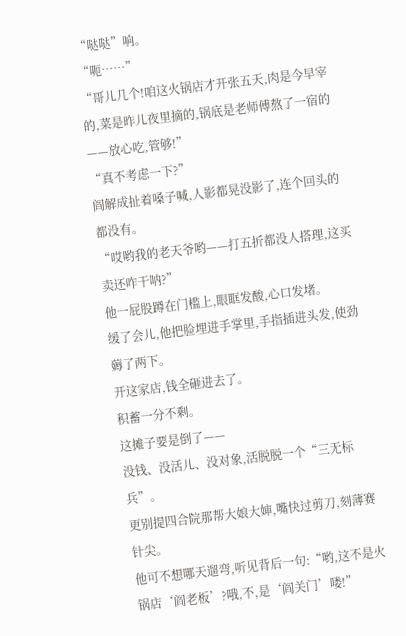“哒哒”响。
“呃……”
“哥儿几个!咱这火锅店才开张五天,肉是今早宰的,菜是昨儿夜里摘的,锅底是老师傅熬了一宿的——放心吃,管够!”
“真不考虑一下?”
阎解成扯着嗓子喊,人影都晃没影了,连个回头的都没有。
“哎哟我的老天爷哟——打五折都没人搭理,这买卖还咋干呐?”
他一屁股蹲在门槛上,眼眶发酸,心口发堵。
缓了会儿,他把脸埋进手掌里,手指插进头发,使劲薅了两下。
开这家店,钱全砸进去了。
积蓄一分不剩。
这摊子要是倒了——
没钱、没活儿、没对象,活脱脱一个“三无标兵”。
更别提四合院那帮大娘大婶,嘴快过剪刀,刻薄赛针尖。
他可不想哪天遛弯,听见背后一句:“哟,这不是火锅店‘阎老板’?哦,不,是‘阎关门’喽!”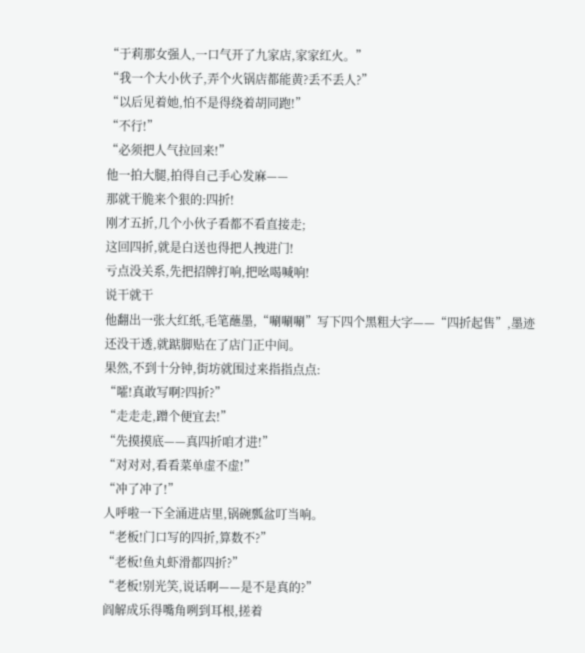“于莉那女强人,一口气开了九家店,家家红火。”
“我一个大小伙子,弄个火锅店都能黄?丢不丢人?”
“以后见着她,怕不是得绕着胡同跑!”
“不行!”
“必须把人气拉回来!”
他一拍大腿,拍得自己手心发麻——
那就干脆来个狠的:四折!
刚才五折,几个小伙子看都不看直接走;
这回四折,就是白送也得把人拽进门!
亏点没关系,先把招牌打响,把吆喝喊响!
说干就干
他翻出一张大红纸,毛笔蘸墨,“唰唰唰”写下四个黑粗大字——“四折起售”,墨迹还没干透,就踮脚贴在了店门正中间。
果然,不到十分钟,街坊就围过来指指点点:
“嚯!真敢写啊?四折?”
“走走走,蹭个便宜去!”
“先摸摸底——真四折咱才进!”
“对对对,看看菜单虚不虚!”
“冲了冲了!”
人呼啦一下全涌进店里,锅碗瓢盆叮当响。
“老板!门口写的四折,算数不?”
“老板!鱼丸虾滑都四折?”
“老板!别光笑,说话啊——是不是真的?”
阎解成乐得嘴角咧到耳根,搓着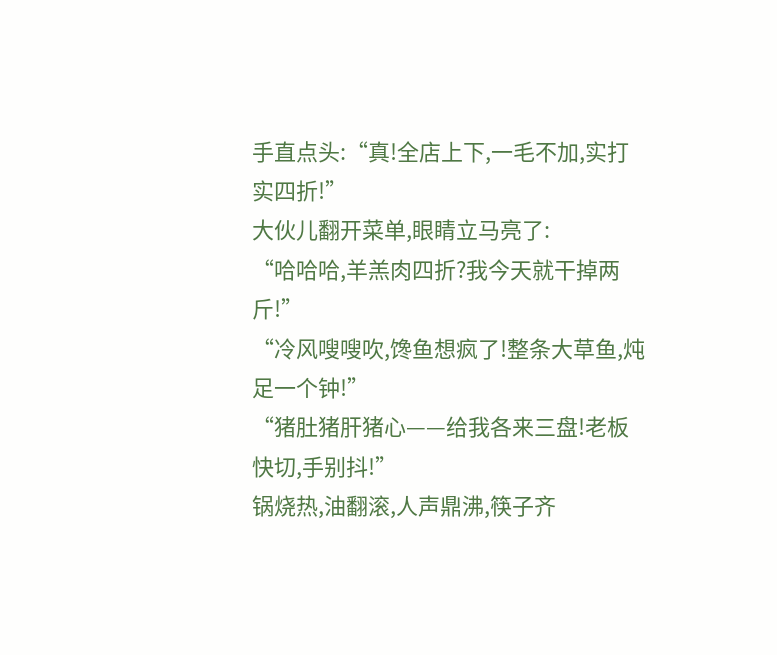手直点头:“真!全店上下,一毛不加,实打实四折!”
大伙儿翻开菜单,眼睛立马亮了:
“哈哈哈,羊羔肉四折?我今天就干掉两斤!”
“冷风嗖嗖吹,馋鱼想疯了!整条大草鱼,炖足一个钟!”
“猪肚猪肝猪心——给我各来三盘!老板快切,手别抖!”
锅烧热,油翻滚,人声鼎沸,筷子齐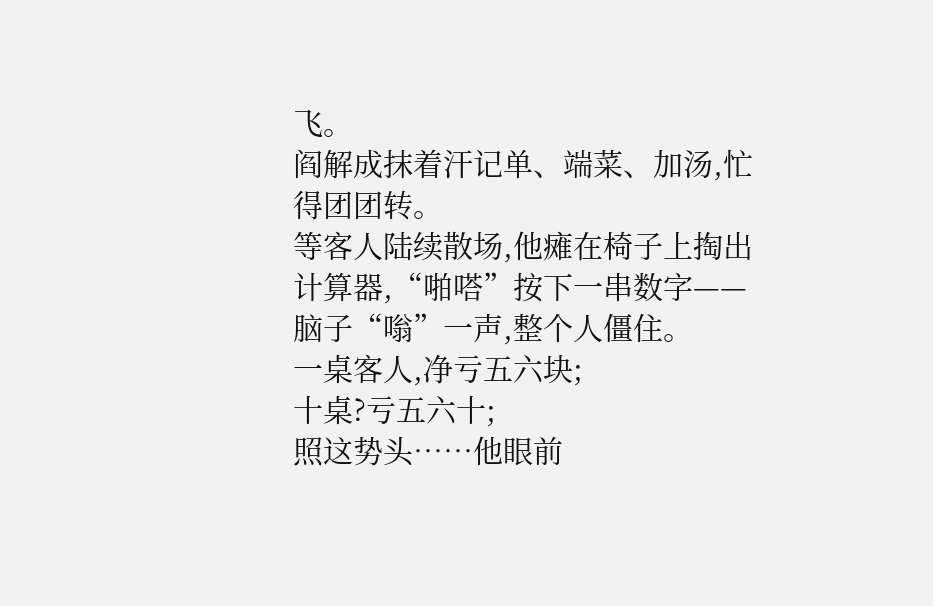飞。
阎解成抹着汗记单、端菜、加汤,忙得团团转。
等客人陆续散场,他瘫在椅子上掏出计算器,“啪嗒”按下一串数字——
脑子“嗡”一声,整个人僵住。
一桌客人,净亏五六块;
十桌?亏五六十;
照这势头……他眼前